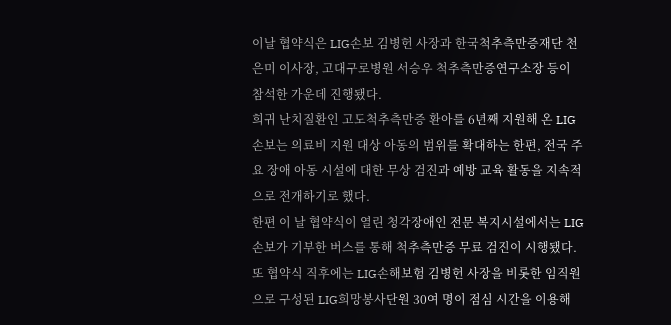이날 협약식은 LIG손보 김병헌 사장과 한국척추측만증재단 천은미 이사장, 고대구로병원 서승우 척추측만증연구소장 등이 참석한 가운데 진행됐다.
희귀 난치질환인 고도척추측만증 환아를 6년째 지원해 온 LIG손보는 의료비 지원 대상 아동의 범위를 확대하는 한편, 전국 주요 장애 아동 시설에 대한 무상 검진과 예방 교육 활동을 지속적으로 전개하기로 했다.
한편 이 날 협약식이 열린 청각장애인 전문 복지시설에서는 LIG손보가 기부한 버스를 통해 척추측만증 무료 검진이 시행됐다.
또 협약식 직후에는 LIG손해보험 김병헌 사장을 비롯한 임직원으로 구성된 LIG희망봉사단원 30여 명이 점심 시간을 이용해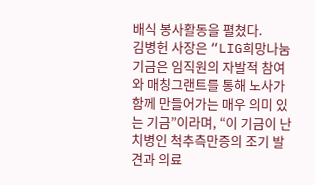배식 봉사활동을 펼쳤다.
김병헌 사장은 “LIG희망나눔기금은 임직원의 자발적 참여와 매칭그랜트를 통해 노사가 함께 만들어가는 매우 의미 있는 기금”이라며, “이 기금이 난치병인 척추측만증의 조기 발견과 의료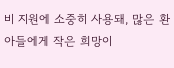비 지원에 소중히 사용돼, 많은 환아들에게 작은 희망이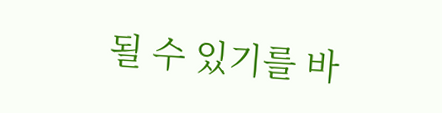될 수 있기를 바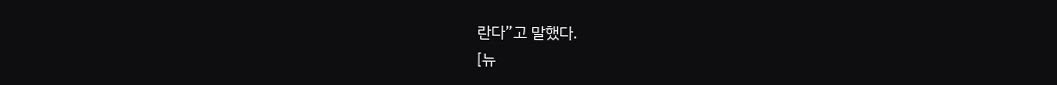란다”고 말했다.
[뉴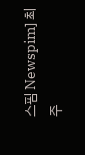스핌 Newspim] 최주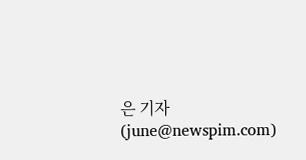은 기자 (june@newspim.com)